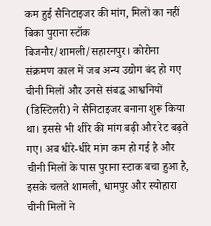कम हुई सैनिटाइजर की मांग, मिलों का नहीं बिका पुराना स्टॉक
बिजनौर/शामली/सहारनपुर। कोरोना संक्रमण काल में जब अन्य उद्योग बंद हो गए चीनी मिलों और उनसे संबद्ध आश्वनियों (डिस्टिलरी) ने सैनिटाइजर बनाना शुरू किया था। इससे भी शीरे की मांग बढ़ी और रेट बढ़ते गए। अब धीरे-धीरे मांग कम हो गई है और चीनी मिलों के पास पुराना स्टाक बचा हुआ है, इसके चलते शामली, धामपुर और स्योहारा चीनी मिलों ने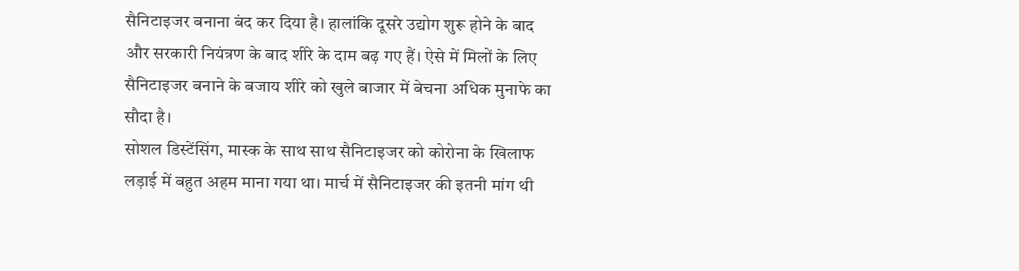सैनिटाइजर बनाना बंद कर दिया है। हालांकि दूसरे उद्योग शुरू होने के बाद और सरकारी नियंत्रण के बाद शीरे के दाम बढ़ गए हैं। ऐसे में मिलों के लिए सैनिटाइजर बनाने के बजाय शीरे को खुले बाजार में बेचना अधिक मुनाफे का सौदा है।
सोशल डिस्टेंसिंग, मास्क के साथ साथ सैनिटाइजर को कोरोना के खिलाफ लड़ाई में बहुत अहम माना गया था। मार्च में सैनिटाइजर की इतनी मांग थी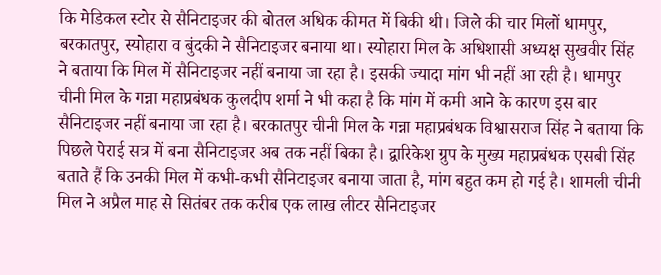कि मेडिकल स्टोर से सैनिटाइजर की बोतल अधिक कीमत में बिकी थी। जिले की चार मिलों धामपुर, बरकातपुर, स्योहारा व बुंदकी ने सैनिटाइजर बनाया था। स्योहारा मिल के अधिशासी अध्यक्ष सुखवीर सिंह ने बताया कि मिल में सैनिटाइजर नहीं बनाया जा रहा है। इसकी ज्यादा मांग भी नहीं आ रही है। धामपुर चीनी मिल के गन्ना महाप्रबंधक कुलदीप शर्मा ने भी कहा है कि मांग में कमी आने के कारण इस बार सैनिटाइजर नहीं बनाया जा रहा है। बरकातपुर चीनी मिल के गन्ना महाप्रबंधक विश्वासराज सिंह ने बताया कि पिछले पेराई सत्र में बना सैनिटाइजर अब तक नहीं बिका है। द्वारिकेश ग्रुप के मुख्य महाप्रबंधक एसबी सिंह बताते हैं कि उनकी मिल में कभी-कभी सैनिटाइजर बनाया जाता है, मांग बहुत कम हो गई है। शामली चीनी मिल ने अप्रैल माह से सितंबर तक करीब एक लाख लीटर सैनिटाइजर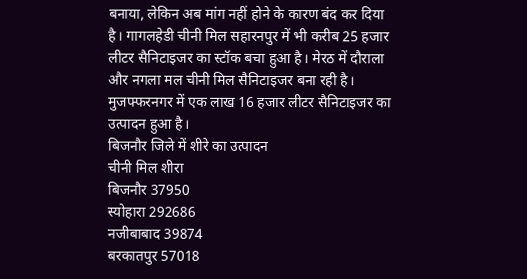बनाया, लेकिन अब मांग नहीं होने के कारण बंद कर दिया है। गागलहेडी चीनी मिल सहारनपुर में भी करीब 25 हजार लीटर सैनिटाइजर का स्टॉक बचा हुआ है। मेरठ में दौराला और नगला मल चीनी मिल सैनिटाइजर बना रही है। मुजफ्फरनगर में एक लाख 16 हजार लीटर सैनिटाइजर का उत्पादन हुआ है।
बिजनौर जिले में शीरे का उत्पादन
चीनी मिल शीरा
बिजनौर 37950
स्योहारा 292686
नजीबाबाद 39874
बरकातपुर 57018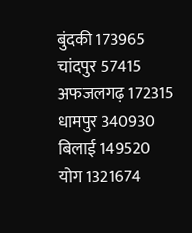बुंदकी 173965
चांदपुर 57415
अफजलगढ़ 172315
धामपुर 340930
बिलाई 149520
योग 1321674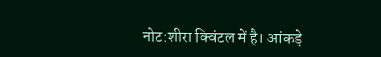नोट:शीरा क्विंटल में है। आंकड़े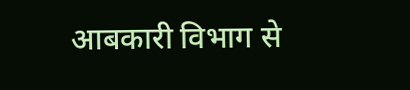आबकारी विभाग से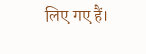लिए गए हैं।